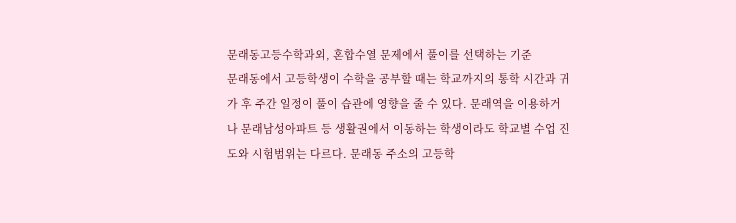문래동고등수학과외, 혼합수열 문제에서 풀이를 선택하는 기준
문래동에서 고등학생이 수학을 공부할 때는 학교까지의 통학 시간과 귀가 후 주간 일정이 풀이 습관에 영향을 줄 수 있다. 문래역을 이용하거나 문래남성아파트 등 생활권에서 이동하는 학생이라도 학교별 수업 진도와 시험범위는 다르다. 문래동 주소의 고등학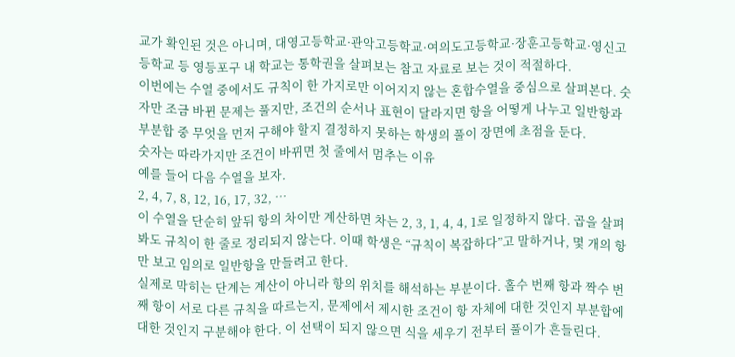교가 확인된 것은 아니며, 대영고등학교·관악고등학교·여의도고등학교·장훈고등학교·영신고등학교 등 영등포구 내 학교는 통학권을 살펴보는 참고 자료로 보는 것이 적절하다.
이번에는 수열 중에서도 규칙이 한 가지로만 이어지지 않는 혼합수열을 중심으로 살펴본다. 숫자만 조금 바뀐 문제는 풀지만, 조건의 순서나 표현이 달라지면 항을 어떻게 나누고 일반항과 부분합 중 무엇을 먼저 구해야 할지 결정하지 못하는 학생의 풀이 장면에 초점을 둔다.
숫자는 따라가지만 조건이 바뀌면 첫 줄에서 멈추는 이유
예를 들어 다음 수열을 보자.
2, 4, 7, 8, 12, 16, 17, 32, …
이 수열을 단순히 앞뒤 항의 차이만 계산하면 차는 2, 3, 1, 4, 4, 1로 일정하지 않다. 곱을 살펴봐도 규칙이 한 줄로 정리되지 않는다. 이때 학생은 “규칙이 복잡하다”고 말하거나, 몇 개의 항만 보고 임의로 일반항을 만들려고 한다.
실제로 막히는 단계는 계산이 아니라 항의 위치를 해석하는 부분이다. 홀수 번째 항과 짝수 번째 항이 서로 다른 규칙을 따르는지, 문제에서 제시한 조건이 항 자체에 대한 것인지 부분합에 대한 것인지 구분해야 한다. 이 선택이 되지 않으면 식을 세우기 전부터 풀이가 흔들린다.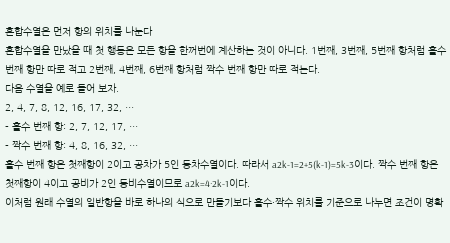혼합수열은 먼저 항의 위치를 나눈다
혼합수열을 만났을 때 첫 행동은 모든 항을 한꺼번에 계산하는 것이 아니다. 1번째, 3번째, 5번째 항처럼 홀수 번째 항만 따로 적고 2번째, 4번째, 6번째 항처럼 짝수 번째 항만 따로 적는다.
다음 수열을 예로 들어 보자.
2, 4, 7, 8, 12, 16, 17, 32, …
- 홀수 번째 항: 2, 7, 12, 17, …
- 짝수 번째 항: 4, 8, 16, 32, …
홀수 번째 항은 첫째항이 2이고 공차가 5인 등차수열이다. 따라서 a2k-1=2+5(k-1)=5k-3이다. 짝수 번째 항은 첫째항이 4이고 공비가 2인 등비수열이므로 a2k=4·2k-1이다.
이처럼 원래 수열의 일반항을 바로 하나의 식으로 만들기보다 홀수·짝수 위치를 기준으로 나누면 조건이 명확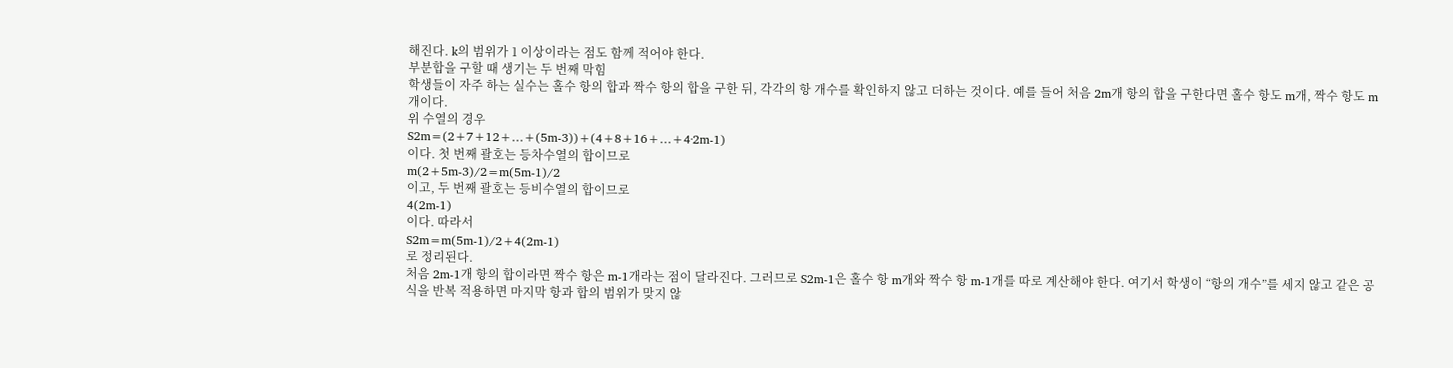해진다. k의 범위가 1 이상이라는 점도 함께 적어야 한다.
부분합을 구할 때 생기는 두 번째 막힘
학생들이 자주 하는 실수는 홀수 항의 합과 짝수 항의 합을 구한 뒤, 각각의 항 개수를 확인하지 않고 더하는 것이다. 예를 들어 처음 2m개 항의 합을 구한다면 홀수 항도 m개, 짝수 항도 m개이다.
위 수열의 경우
S2m=(2+7+12+…+(5m-3))+(4+8+16+…+4·2m-1)
이다. 첫 번째 괄호는 등차수열의 합이므로
m(2+5m-3)/2=m(5m-1)/2
이고, 두 번째 괄호는 등비수열의 합이므로
4(2m-1)
이다. 따라서
S2m=m(5m-1)/2+4(2m-1)
로 정리된다.
처음 2m-1개 항의 합이라면 짝수 항은 m-1개라는 점이 달라진다. 그러므로 S2m-1은 홀수 항 m개와 짝수 항 m-1개를 따로 계산해야 한다. 여기서 학생이 “항의 개수”를 세지 않고 같은 공식을 반복 적용하면 마지막 항과 합의 범위가 맞지 않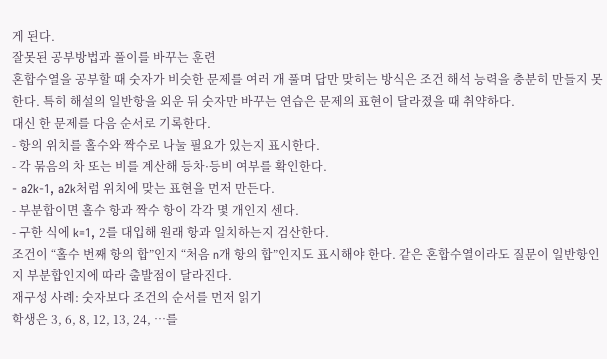게 된다.
잘못된 공부방법과 풀이를 바꾸는 훈련
혼합수열을 공부할 때 숫자가 비슷한 문제를 여러 개 풀며 답만 맞히는 방식은 조건 해석 능력을 충분히 만들지 못한다. 특히 해설의 일반항을 외운 뒤 숫자만 바꾸는 연습은 문제의 표현이 달라졌을 때 취약하다.
대신 한 문제를 다음 순서로 기록한다.
- 항의 위치를 홀수와 짝수로 나눌 필요가 있는지 표시한다.
- 각 묶음의 차 또는 비를 계산해 등차·등비 여부를 확인한다.
- a2k-1, a2k처럼 위치에 맞는 표현을 먼저 만든다.
- 부분합이면 홀수 항과 짝수 항이 각각 몇 개인지 센다.
- 구한 식에 k=1, 2를 대입해 원래 항과 일치하는지 검산한다.
조건이 “홀수 번째 항의 합”인지 “처음 n개 항의 합”인지도 표시해야 한다. 같은 혼합수열이라도 질문이 일반항인지 부분합인지에 따라 출발점이 달라진다.
재구성 사례: 숫자보다 조건의 순서를 먼저 읽기
학생은 3, 6, 8, 12, 13, 24, …를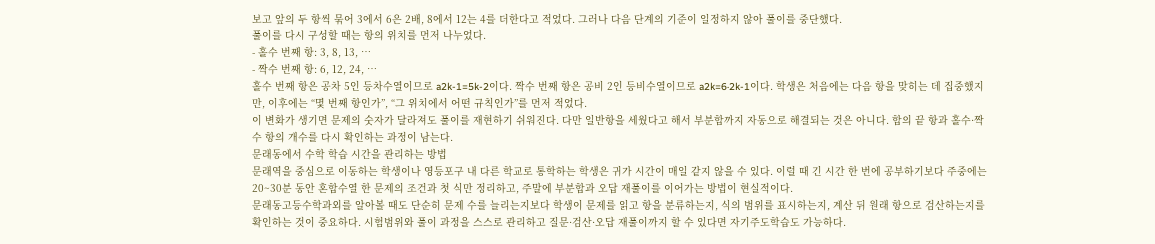보고 앞의 두 항씩 묶어 3에서 6은 2배, 8에서 12는 4를 더한다고 적었다. 그러나 다음 단계의 기준이 일정하지 않아 풀이를 중단했다.
풀이를 다시 구성할 때는 항의 위치를 먼저 나누었다.
- 홀수 번째 항: 3, 8, 13, …
- 짝수 번째 항: 6, 12, 24, …
홀수 번째 항은 공차 5인 등차수열이므로 a2k-1=5k-2이다. 짝수 번째 항은 공비 2인 등비수열이므로 a2k=6·2k-1이다. 학생은 처음에는 다음 항을 맞히는 데 집중했지만, 이후에는 “몇 번째 항인가”, “그 위치에서 어떤 규칙인가”를 먼저 적었다.
이 변화가 생기면 문제의 숫자가 달라져도 풀이를 재현하기 쉬워진다. 다만 일반항을 세웠다고 해서 부분합까지 자동으로 해결되는 것은 아니다. 합의 끝 항과 홀수·짝수 항의 개수를 다시 확인하는 과정이 남는다.
문래동에서 수학 학습 시간을 관리하는 방법
문래역을 중심으로 이동하는 학생이나 영등포구 내 다른 학교로 통학하는 학생은 귀가 시간이 매일 같지 않을 수 있다. 이럴 때 긴 시간 한 번에 공부하기보다 주중에는 20~30분 동안 혼합수열 한 문제의 조건과 첫 식만 정리하고, 주말에 부분합과 오답 재풀이를 이어가는 방법이 현실적이다.
문래동고등수학과외를 알아볼 때도 단순히 문제 수를 늘리는지보다 학생이 문제를 읽고 항을 분류하는지, 식의 범위를 표시하는지, 계산 뒤 원래 항으로 검산하는지를 확인하는 것이 중요하다. 시험범위와 풀이 과정을 스스로 관리하고 질문·검산·오답 재풀이까지 할 수 있다면 자기주도학습도 가능하다.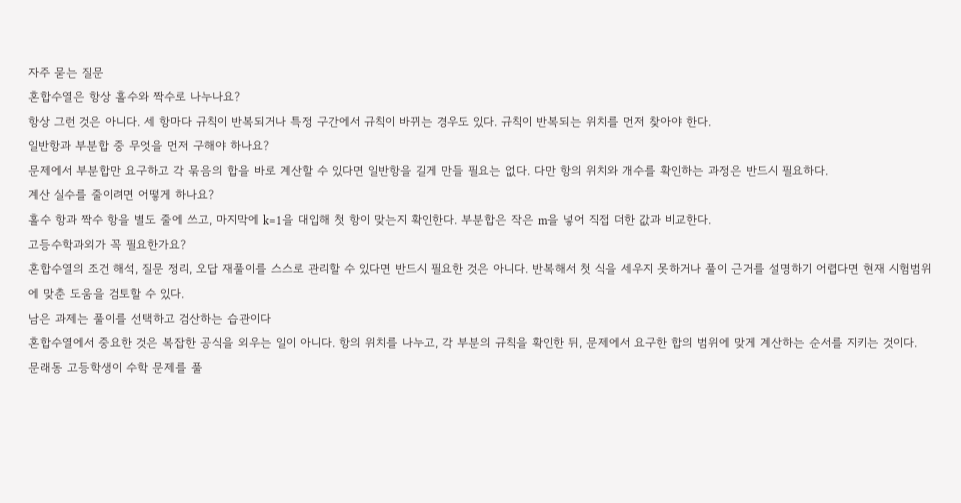자주 묻는 질문
혼합수열은 항상 홀수와 짝수로 나누나요?
항상 그런 것은 아니다. 세 항마다 규칙이 반복되거나 특정 구간에서 규칙이 바뀌는 경우도 있다. 규칙이 반복되는 위치를 먼저 찾아야 한다.
일반항과 부분합 중 무엇을 먼저 구해야 하나요?
문제에서 부분합만 요구하고 각 묶음의 합을 바로 계산할 수 있다면 일반항을 길게 만들 필요는 없다. 다만 항의 위치와 개수를 확인하는 과정은 반드시 필요하다.
계산 실수를 줄이려면 어떻게 하나요?
홀수 항과 짝수 항을 별도 줄에 쓰고, 마지막에 k=1을 대입해 첫 항이 맞는지 확인한다. 부분합은 작은 m을 넣어 직접 더한 값과 비교한다.
고등수학과외가 꼭 필요한가요?
혼합수열의 조건 해석, 질문 정리, 오답 재풀이를 스스로 관리할 수 있다면 반드시 필요한 것은 아니다. 반복해서 첫 식을 세우지 못하거나 풀이 근거를 설명하기 어렵다면 현재 시험범위에 맞춘 도움을 검토할 수 있다.
남은 과제는 풀이를 선택하고 검산하는 습관이다
혼합수열에서 중요한 것은 복잡한 공식을 외우는 일이 아니다. 항의 위치를 나누고, 각 부분의 규칙을 확인한 뒤, 문제에서 요구한 합의 범위에 맞게 계산하는 순서를 지키는 것이다. 문래동 고등학생이 수학 문제를 풀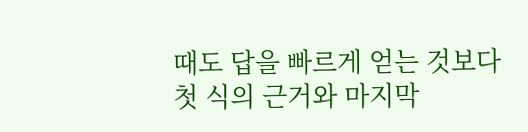때도 답을 빠르게 얻는 것보다 첫 식의 근거와 마지막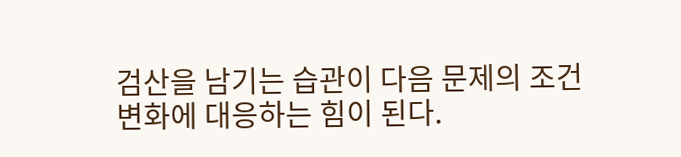검산을 남기는 습관이 다음 문제의 조건 변화에 대응하는 힘이 된다.